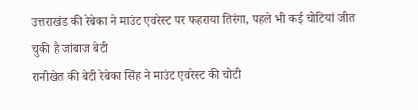उत्तराखंड की रेबेका ने माउंट एवरेस्ट पर फहराया तिरंगा, पहले भी कई चोटियां जीत चुकी है जांबाज बेटी
रानीखेत की बेटी रेबेका सिंह ने माउंट एवरेस्ट की चोटी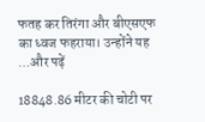फतह कर तिरंगा और बीएसएफ का ध्वज फहराया। उन्होंने यह ...और पढ़ें

18848.86 मीटर की चोटी पर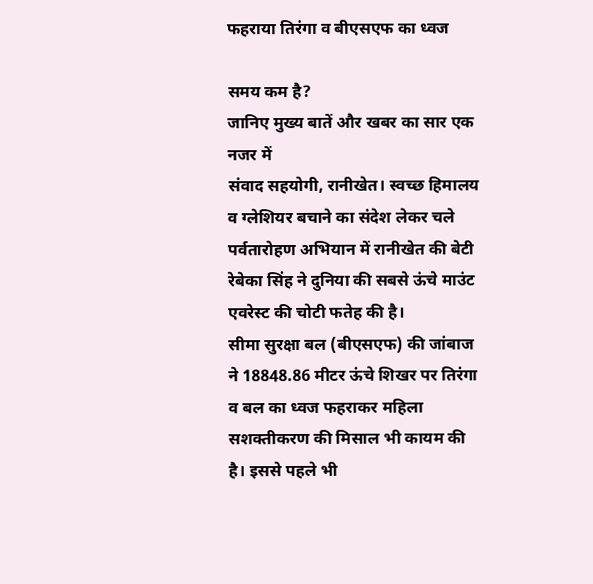फहराया तिरंगा व बीएसएफ का ध्वज

समय कम है?
जानिए मुख्य बातें और खबर का सार एक नजर में
संवाद सहयोगी, रानीखेत। स्वच्छ हिमालय व ग्लेशियर बचाने का संदेश लेकर चले पर्वतारोहण अभियान में रानीखेत की बेटी रेबेका सिंह ने दुनिया की सबसे ऊंचे माउंट एवरेस्ट की चोटी फतेह की है।
सीमा सुरक्षा बल (बीएसएफ) की जांबाज ने 18848.86 मीटर ऊंचे शिखर पर तिरंगा व बल का ध्वज फहराकर महिला सशक्तीकरण की मिसाल भी कायम की है। इससे पहले भी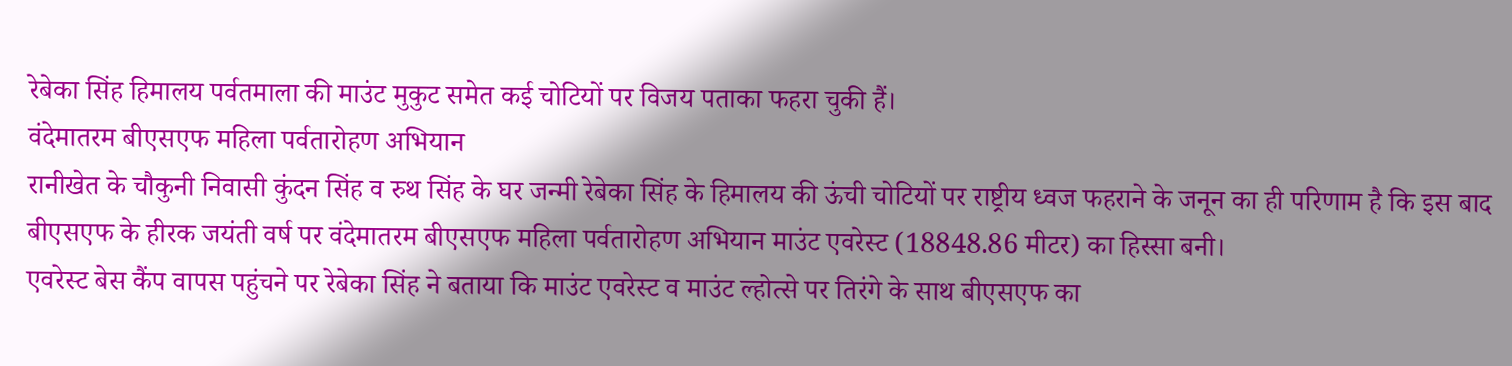रेबेका सिंह हिमालय पर्वतमाला की माउंट मुकुट समेत कई चोटियों पर विजय पताका फहरा चुकी हैं।
वंदेमातरम बीएसएफ महिला पर्वतारोहण अभियान
रानीखेत के चौकुनी निवासी कुंदन सिंह व रुथ सिंह के घर जन्मी रेबेका सिंह के हिमालय की ऊंची चोटियों पर राष्ट्रीय ध्वज फहराने के जनून का ही परिणाम है कि इस बाद बीएसएफ के हीरक जयंती वर्ष पर वंदेमातरम बीएसएफ महिला पर्वतारोहण अभियान माउंट एवरेस्ट (18848.86 मीटर) का हिस्सा बनी।
एवरेस्ट बेस कैंप वापस पहुंचने पर रेबेका सिंह ने बताया कि माउंट एवरेस्ट व माउंट ल्होत्से पर तिरंगे के साथ बीएसएफ का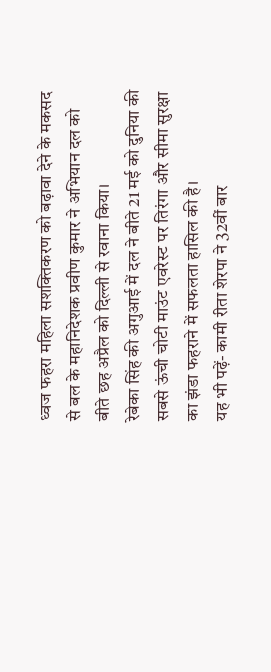ध्वज फहरा महिला सशक्तिकरण को बढ़ावा देने के मकसद से बल के महानिदेशक प्रवीण कुमार ने अभियान दल को बीते छह अप्रैल को दिल्ली से रवाना किया।
रेबेका सिंह की अगुआई में दल ने बीते 21 मई को दुनिया की सबसे ऊंची चोटी माउंट एवरेस्ट पर तिरंगा और सीमा सुरक्षा का झंडा फहराने में सफलता हासिल की है।
यह भी पढ़ें- कामी रीता शेरपा ने 32वीं बार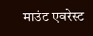माउंट एवरेस्ट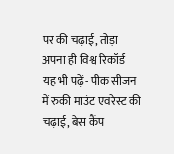पर की चढ़ाई, तोड़ा अपना ही विश्व रिकॉर्ड
यह भी पढ़ें- पीक सीजन में रुकी माउंट एवरेस्ट की चढ़ाई, बेस कैंप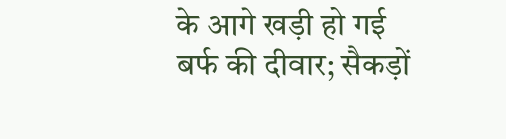के आगे खड़ी हो गई बर्फ की दीवार; सैकड़ों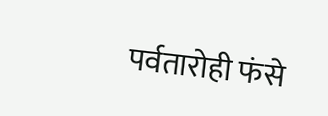पर्वतारोही फंसे